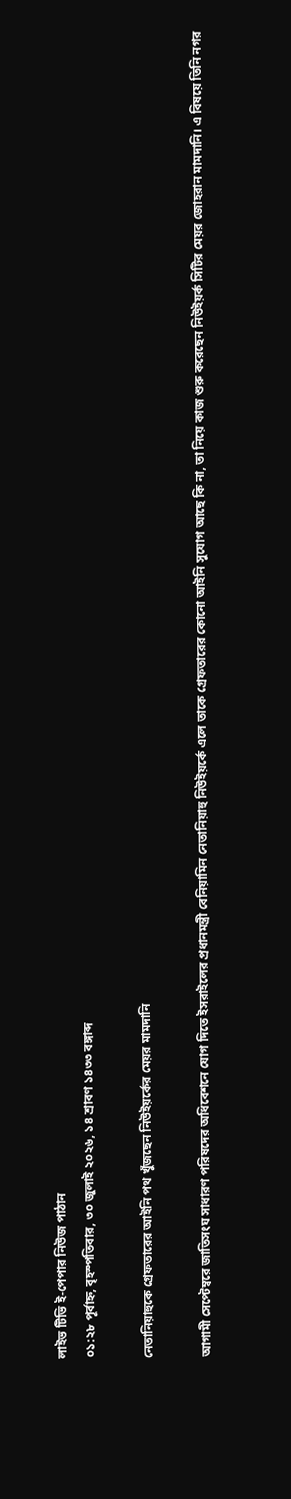লাইভ টিভি ই-পেপার নিউজ পাঠান
০১:২৮ পূর্বাহ্ন, বৃহস্পতিবার, ৩০ জুলাই ২০২৬, ১৪ শ্রাবণ ১৪৩৩ বঙ্গাব্দ

নেতানিয়াহুকে গ্রেফতারের আইনি পথ খুঁজছেন নিউইয়র্কের মেয়র মামদানি

আগামী সেপ্টেম্বরে জাতিসংঘ সাধারণ পরিষদের অধিবেশনে যোগ দিতে ইসরাইলের প্রধানমন্ত্রী বেনিয়ামিন নেতানিয়াহু নিউইয়র্কে এলে তাকে গ্রেফতারের কোনো আইনি সুযোগ আছে কি না, তা নিয়ে কাজ শুরু করেছেন নিউইয়র্ক সিটির মেয়র জোহরান মামদানি। এ বিষয়ে তিনি নগর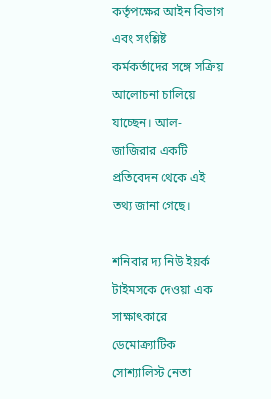কর্তৃপক্ষের আইন বিভাগ এবং সংশ্লিষ্ট কর্মকর্তাদের সঙ্গে সক্রিয় আলোচনা চালিয়ে যাচ্ছেন। আল-জাজিরার একটি প্রতিবেদন থেকে এই তথ্য জানা গেছে।

শনিবার দ্য নিউ ইয়র্ক টাইমসকে দেওয়া এক সাক্ষাৎকারে ডেমোক্র্যাটিক সোশ্যালিস্ট নেতা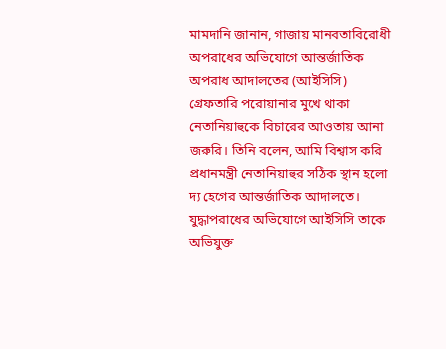মামদানি জানান, গাজায় মানবতাবিরোধী অপরাধের অভিযোগে আন্তর্জাতিক অপরাধ আদালতের (আইসিসি) গ্রেফতারি পরোয়ানার মুখে থাকা নেতানিয়াহুকে বিচারের আওতায় আনা জরুরি। তিনি বলেন, আমি বিশ্বাস করি প্রধানমন্ত্রী নেতানিয়াহুর সঠিক স্থান হলো দ্য হেগের আন্তর্জাতিক আদালতে। যুদ্ধাপরাধের অভিযোগে আইসিসি তাকে অভিযুক্ত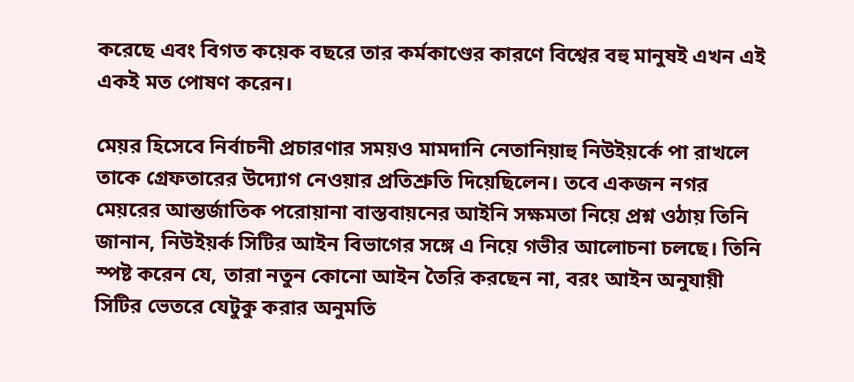করেছে এবং বিগত কয়েক বছরে তার কর্মকাণ্ডের কারণে বিশ্বের বহু মানুষই এখন এই একই মত পোষণ করেন।

মেয়র হিসেবে নির্বাচনী প্রচারণার সময়ও মামদানি নেতানিয়াহু নিউইয়র্কে পা রাখলে তাকে গ্রেফতারের উদ্যোগ নেওয়ার প্রতিশ্রুতি দিয়েছিলেন। তবে একজন নগর মেয়রের আন্তর্জাতিক পরোয়ানা বাস্তবায়নের আইনি সক্ষমতা নিয়ে প্রশ্ন ওঠায় তিনি জানান, নিউইয়র্ক সিটির আইন বিভাগের সঙ্গে এ নিয়ে গভীর আলোচনা চলছে। তিনি স্পষ্ট করেন যে, তারা নতুন কোনো আইন তৈরি করছেন না, বরং আইন অনুযায়ী সিটির ভেতরে যেটুকু করার অনুমতি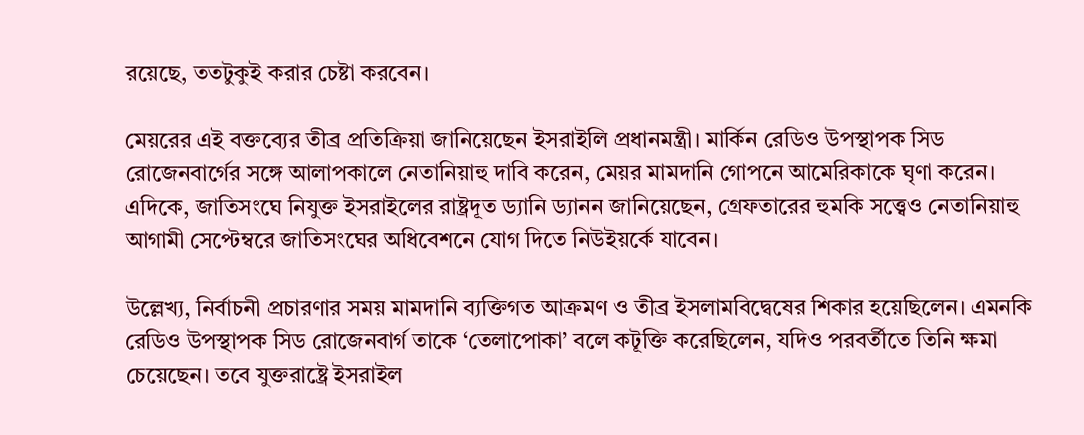রয়েছে, ততটুকুই করার চেষ্টা করবেন।

মেয়রের এই বক্তব্যের তীব্র প্রতিক্রিয়া জানিয়েছেন ইসরাইলি প্রধানমন্ত্রী। মার্কিন রেডিও উপস্থাপক সিড রোজেনবার্গের সঙ্গে আলাপকালে নেতানিয়াহু দাবি করেন, মেয়র মামদানি গোপনে আমেরিকাকে ঘৃণা করেন। এদিকে, জাতিসংঘে নিযুক্ত ইসরাইলের রাষ্ট্রদূত ড্যানি ড্যানন জানিয়েছেন, গ্রেফতারের হুমকি সত্ত্বেও নেতানিয়াহু আগামী সেপ্টেম্বরে জাতিসংঘের অধিবেশনে যোগ দিতে নিউইয়র্কে যাবেন।

উল্লেখ্য, নির্বাচনী প্রচারণার সময় মামদানি ব্যক্তিগত আক্রমণ ও তীব্র ইসলামবিদ্বেষের শিকার হয়েছিলেন। এমনকি রেডিও উপস্থাপক সিড রোজেনবার্গ তাকে ‘তেলাপোকা’ বলে কটূক্তি করেছিলেন, যদিও পরবর্তীতে তিনি ক্ষমা চেয়েছেন। তবে যুক্তরাষ্ট্রে ইসরাইল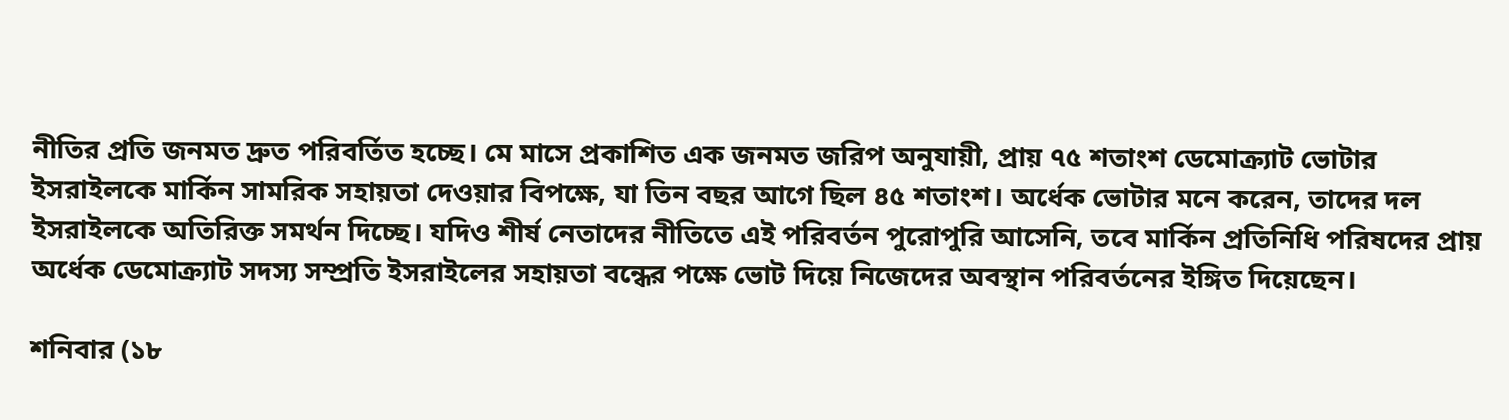নীতির প্রতি জনমত দ্রুত পরিবর্তিত হচ্ছে। মে মাসে প্রকাশিত এক জনমত জরিপ অনুযায়ী, প্রায় ৭৫ শতাংশ ডেমোক্র্যাট ভোটার ইসরাইলকে মার্কিন সামরিক সহায়তা দেওয়ার বিপক্ষে, যা তিন বছর আগে ছিল ৪৫ শতাংশ। অর্ধেক ভোটার মনে করেন, তাদের দল ইসরাইলকে অতিরিক্ত সমর্থন দিচ্ছে। যদিও শীর্ষ নেতাদের নীতিতে এই পরিবর্তন পুরোপুরি আসেনি, তবে মার্কিন প্রতিনিধি পরিষদের প্রায় অর্ধেক ডেমোক্র্যাট সদস্য সম্প্রতি ইসরাইলের সহায়তা বন্ধের পক্ষে ভোট দিয়ে নিজেদের অবস্থান পরিবর্তনের ইঙ্গিত দিয়েছেন।

শনিবার (১৮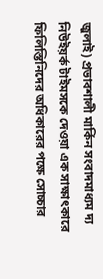জুলাই) প্রভাবশালী মার্কিন সংবাদমাধ্যম দ্য নিউইয়র্ক টাইমসকে দেওয়া এক সাক্ষাৎকারে ফিলিস্তিনিদের অধিকারের পক্ষে সোচ্চার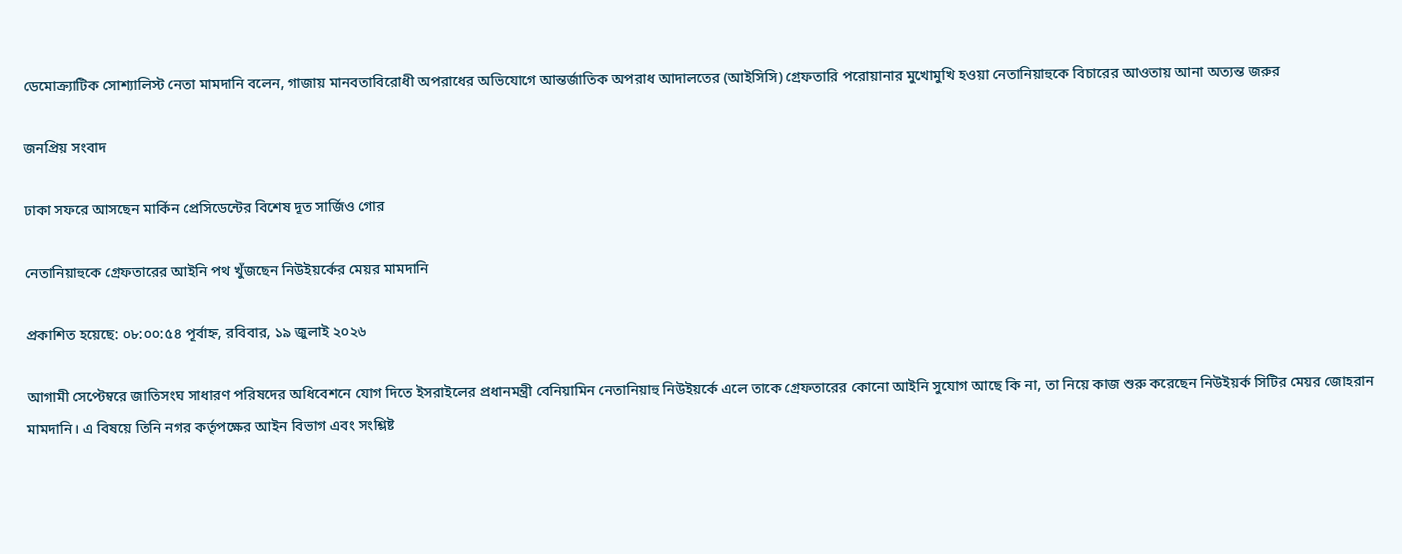ডেমোক্র্যাটিক সোশ্যালিস্ট নেতা মামদানি বলেন, গাজায় মানবতাবিরোধী অপরাধের অভিযোগে আন্তর্জাতিক অপরাধ আদালতের (আইসিসি) গ্রেফতারি পরোয়ানার মুখোমুখি হওয়া নেতানিয়াহুকে বিচারের আওতায় আনা অত্যন্ত জরুর

জনপ্রিয় সংবাদ

ঢাকা সফরে আসছেন মার্কিন প্রেসিডেন্টের বিশেষ দূত সার্জিও গোর

নেতানিয়াহুকে গ্রেফতারের আইনি পথ খুঁজছেন নিউইয়র্কের মেয়র মামদানি

প্রকাশিত হয়েছে: ০৮:০০:৫৪ পূর্বাহ্ন, রবিবার, ১৯ জুলাই ২০২৬

আগামী সেপ্টেম্বরে জাতিসংঘ সাধারণ পরিষদের অধিবেশনে যোগ দিতে ইসরাইলের প্রধানমন্ত্রী বেনিয়ামিন নেতানিয়াহু নিউইয়র্কে এলে তাকে গ্রেফতারের কোনো আইনি সুযোগ আছে কি না, তা নিয়ে কাজ শুরু করেছেন নিউইয়র্ক সিটির মেয়র জোহরান মামদানি। এ বিষয়ে তিনি নগর কর্তৃপক্ষের আইন বিভাগ এবং সংশ্লিষ্ট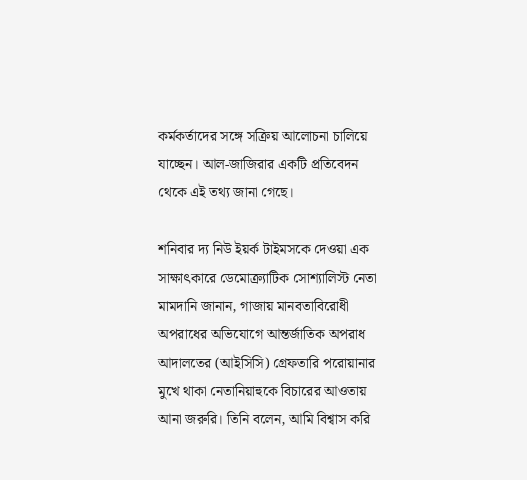কর্মকর্তাদের সঙ্গে সক্রিয় আলোচনা চালিয়ে যাচ্ছেন। আল-জাজিরার একটি প্রতিবেদন থেকে এই তথ্য জানা গেছে।

শনিবার দ্য নিউ ইয়র্ক টাইমসকে দেওয়া এক সাক্ষাৎকারে ডেমোক্র্যাটিক সোশ্যালিস্ট নেতা মামদানি জানান, গাজায় মানবতাবিরোধী অপরাধের অভিযোগে আন্তর্জাতিক অপরাধ আদালতের (আইসিসি) গ্রেফতারি পরোয়ানার মুখে থাকা নেতানিয়াহুকে বিচারের আওতায় আনা জরুরি। তিনি বলেন, আমি বিশ্বাস করি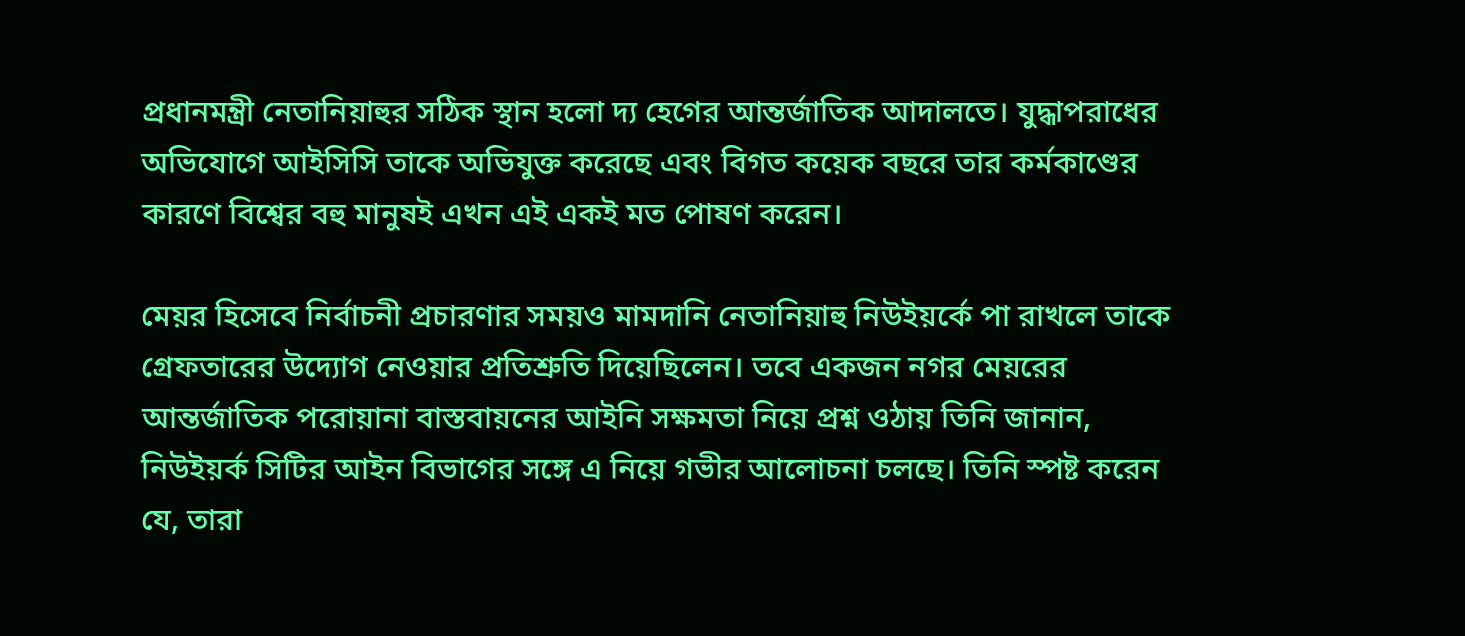প্রধানমন্ত্রী নেতানিয়াহুর সঠিক স্থান হলো দ্য হেগের আন্তর্জাতিক আদালতে। যুদ্ধাপরাধের অভিযোগে আইসিসি তাকে অভিযুক্ত করেছে এবং বিগত কয়েক বছরে তার কর্মকাণ্ডের কারণে বিশ্বের বহু মানুষই এখন এই একই মত পোষণ করেন।

মেয়র হিসেবে নির্বাচনী প্রচারণার সময়ও মামদানি নেতানিয়াহু নিউইয়র্কে পা রাখলে তাকে গ্রেফতারের উদ্যোগ নেওয়ার প্রতিশ্রুতি দিয়েছিলেন। তবে একজন নগর মেয়রের আন্তর্জাতিক পরোয়ানা বাস্তবায়নের আইনি সক্ষমতা নিয়ে প্রশ্ন ওঠায় তিনি জানান, নিউইয়র্ক সিটির আইন বিভাগের সঙ্গে এ নিয়ে গভীর আলোচনা চলছে। তিনি স্পষ্ট করেন যে, তারা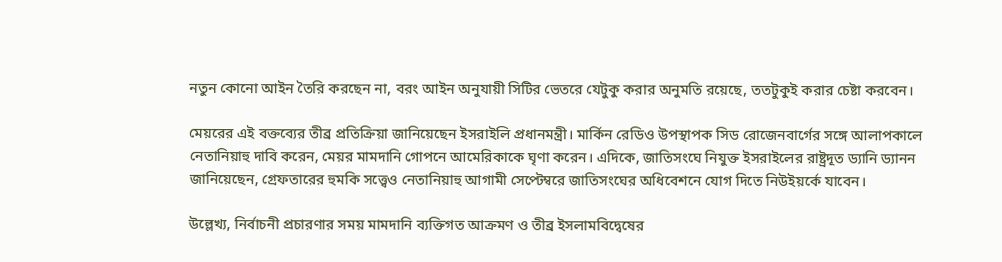নতুন কোনো আইন তৈরি করছেন না, বরং আইন অনুযায়ী সিটির ভেতরে যেটুকু করার অনুমতি রয়েছে, ততটুকুই করার চেষ্টা করবেন।

মেয়রের এই বক্তব্যের তীব্র প্রতিক্রিয়া জানিয়েছেন ইসরাইলি প্রধানমন্ত্রী। মার্কিন রেডিও উপস্থাপক সিড রোজেনবার্গের সঙ্গে আলাপকালে নেতানিয়াহু দাবি করেন, মেয়র মামদানি গোপনে আমেরিকাকে ঘৃণা করেন। এদিকে, জাতিসংঘে নিযুক্ত ইসরাইলের রাষ্ট্রদূত ড্যানি ড্যানন জানিয়েছেন, গ্রেফতারের হুমকি সত্ত্বেও নেতানিয়াহু আগামী সেপ্টেম্বরে জাতিসংঘের অধিবেশনে যোগ দিতে নিউইয়র্কে যাবেন।

উল্লেখ্য, নির্বাচনী প্রচারণার সময় মামদানি ব্যক্তিগত আক্রমণ ও তীব্র ইসলামবিদ্বেষের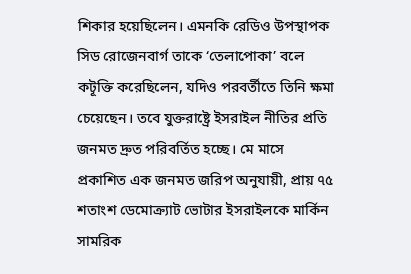শিকার হয়েছিলেন। এমনকি রেডিও উপস্থাপক সিড রোজেনবার্গ তাকে ‘তেলাপোকা’ বলে কটূক্তি করেছিলেন, যদিও পরবর্তীতে তিনি ক্ষমা চেয়েছেন। তবে যুক্তরাষ্ট্রে ইসরাইল নীতির প্রতি জনমত দ্রুত পরিবর্তিত হচ্ছে। মে মাসে প্রকাশিত এক জনমত জরিপ অনুযায়ী, প্রায় ৭৫ শতাংশ ডেমোক্র্যাট ভোটার ইসরাইলকে মার্কিন সামরিক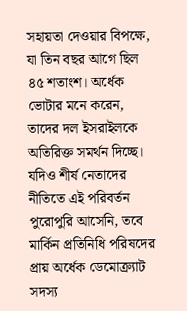সহায়তা দেওয়ার বিপক্ষে, যা তিন বছর আগে ছিল ৪৫ শতাংশ। অর্ধেক ভোটার মনে করেন, তাদের দল ইসরাইলকে অতিরিক্ত সমর্থন দিচ্ছে। যদিও শীর্ষ নেতাদের নীতিতে এই পরিবর্তন পুরোপুরি আসেনি, তবে মার্কিন প্রতিনিধি পরিষদের প্রায় অর্ধেক ডেমোক্র্যাট সদস্য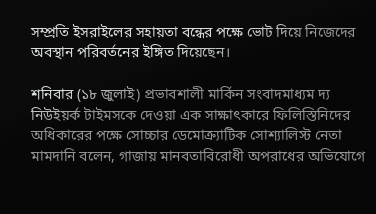সম্প্রতি ইসরাইলের সহায়তা বন্ধের পক্ষে ভোট দিয়ে নিজেদের অবস্থান পরিবর্তনের ইঙ্গিত দিয়েছেন।

শনিবার (১৮ জুলাই) প্রভাবশালী মার্কিন সংবাদমাধ্যম দ্য নিউইয়র্ক টাইমসকে দেওয়া এক সাক্ষাৎকারে ফিলিস্তিনিদের অধিকারের পক্ষে সোচ্চার ডেমোক্র্যাটিক সোশ্যালিস্ট নেতা মামদানি বলেন, গাজায় মানবতাবিরোধী অপরাধের অভিযোগে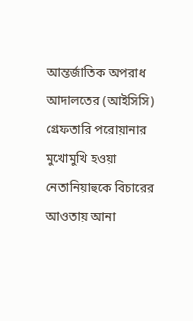আন্তর্জাতিক অপরাধ আদালতের (আইসিসি) গ্রেফতারি পরোয়ানার মুখোমুখি হওয়া নেতানিয়াহুকে বিচারের আওতায় আনা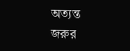অত্যন্ত জরুর